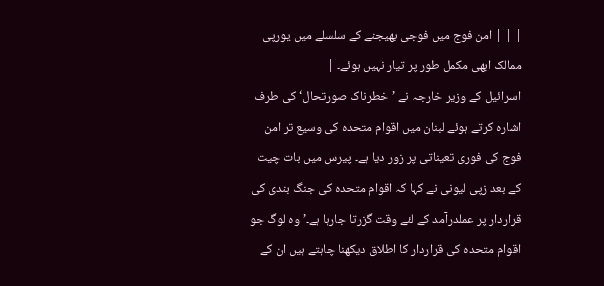| | | امن فوج میں فوجی بھیجنے کے سلسلے میں یورپی ممالک ابھی مکمل طور پر تیار نہیں ہوئے۔ |
اسرائیل کے وزیر خارجہ نے ’خطرناک صورتحال‘ کی طرف اشارہ کرتے ہوئے لبنان میں اقوام متحدہ کی وسیع تر امن فوج کی فوری تعیناتی پر زور دیا ہے۔ پیرس میں بات چیت کے بعد زپی لیونی نے کہا کہ اقوام متحدہ کی جنگ بندی کی قراردار پر عملدرآمد کے لئے وقت گزرتا جارہا ہے۔’وہ لوگ جو اقوام متحدہ کی قراردار کا اطلاق دیکھنا چاہتے ہیں ان کے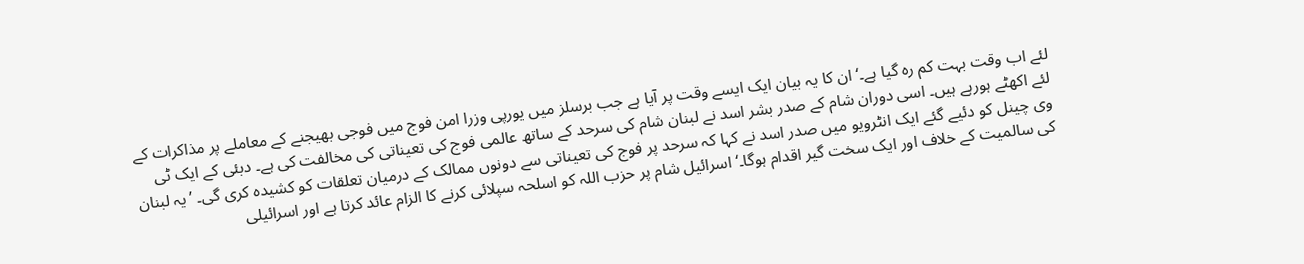لئے اب وقت بہت کم رہ گیا ہے۔‘ ان کا یہ بیان ایک ایسے وقت پر آیا ہے جب برسلز میں یورپی وزرا امن فوج میں فوجی بھیجنے کے معاملے پر مذاکرات کے لئے اکھٹے ہورہے ہیں۔ اسی دوران شام کے صدر بشر اسد نے لبنان شام کی سرحد کے ساتھ عالمی فوج کی تعیناتی کی مخالفت کی ہے۔ دبئی کے ایک ٹی وی چینل کو دئیے گئے ایک انٹرویو میں صدر اسد نے کہا کہ سرحد پر فوج کی تعیناتی سے دونوں ممالک کے درمیان تعلقات کو کشیدہ کری گی۔ ’یہ لبنان کی سالمیت کے خلاف اور ایک سخت گیر اقدام ہوگا۔‘ اسرائیل شام پر حزب اللہ کو اسلحہ سپلائی کرنے کا الزام عائد کرتا ہے اور اسرائیلی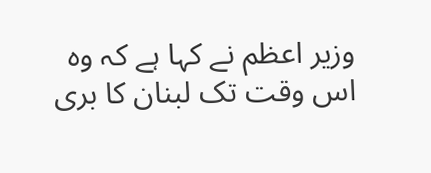وزیر اعظم نے کہا ہے کہ وہ اس وقت تک لبنان کا بری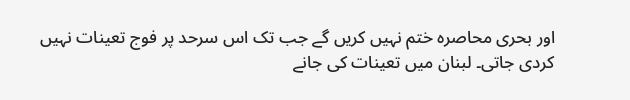اور بحری محاصرہ ختم نہیں کریں گے جب تک اس سرحد پر فوج تعینات نہیں کردی جاتی۔ لبنان میں تعینات کی جانے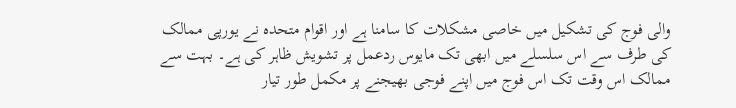والی فوج کی تشکیل میں خاصی مشکلات کا سامنا ہے اور اقوام متحدہ نے یورپی ممالک کی طرف سے اس سلسلے میں ابھی تک مایوس ردعمل پر تشویش ظاہر کی ہے۔ بہت سے ممالک اس وقت تک اس فوج میں اپنے فوجی بھیجنے پر مکمل طور تیار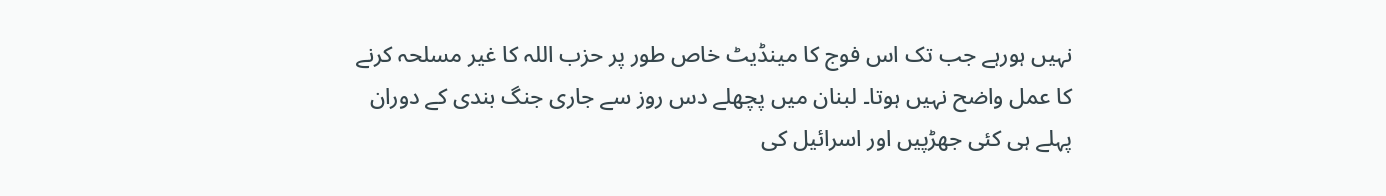نہیں ہورہے جب تک اس فوج کا مینڈیٹ خاص طور پر حزب اللہ کا غیر مسلحہ کرنے کا عمل واضح نہیں ہوتا۔ لبنان میں پچھلے دس روز سے جاری جنگ بندی کے دوران پہلے ہی کئی جھڑپیں اور اسرائیل کی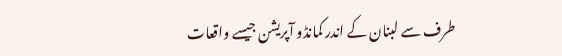طرف سے لبنان کے اندر کمانڈو آپریشن جیسے واقعات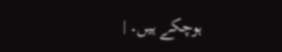ہوچکے ہیں۔ |